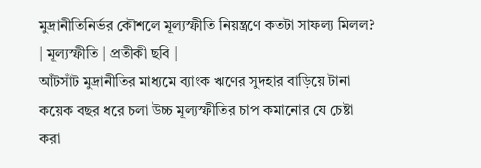মুদ্রানীতিনির্ভর কৌশলে মূল্যস্ফীতি নিয়ন্ত্রণে কতটা সাফল্য মিলল?
| মূল্যস্ফীতি | প্রতীকী ছবি |
আঁটসাঁট মুদ্রানীতির মাধ্যমে ব্যাংক ঋণের সুদহার বাড়িয়ে টানা কয়েক বছর ধরে চলা উচ্চ মূল্যস্ফীতির চাপ কমানোর যে চেষ্টা করা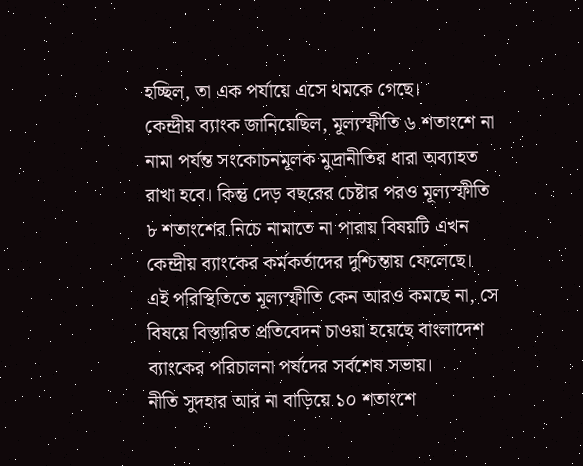হচ্ছিল, তা এক পর্যায়ে এসে থমকে গেছে।
কেন্দ্রীয় ব্যাংক জানিয়েছিল, মূল্যস্ফীতি ৬ শতাংশে না নামা পর্যন্ত সংকোচনমূলক মুদ্রানীতির ধারা অব্যাহত রাখা হবে। কিন্তু দেড় বছরের চেষ্টার পরও মূল্যস্ফীতি ৮ শতাংশের নিচে নামাতে না পারায় বিষয়টি এখন কেন্দ্রীয় ব্যাংকের কর্মকর্তাদের দুশ্চিন্তায় ফেলেছে।
এই পরিস্থিতিতে মূল্যস্ফীতি কেন আরও কমছে না, সে বিষয়ে বিস্তারিত প্রতিবেদন চাওয়া হয়েছে বাংলাদেশ ব্যাংকের পরিচালনা পর্ষদের সর্বশেষ সভায়।
নীতি সুদহার আর না বাড়িয়ে ১০ শতাংশে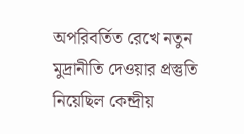অপরিবর্তিত রেখে নতুন মুদ্রানীতি দেওয়ার প্রস্তুতি নিয়েছিল কেন্দ্রীয়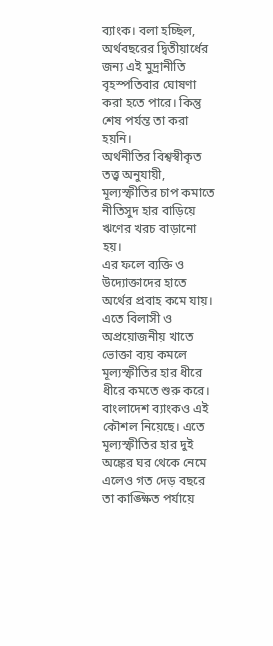ব্যাংক। বলা হচ্ছিল, অর্থবছরের দ্বিতীয়ার্ধের জন্য এই মুদ্রানীতি বৃহস্পতিবার ঘোষণা করা হতে পারে। কিন্তু শেষ পর্যন্ত তা করা হয়নি।
অর্থনীতির বিশ্বস্বীকৃত তত্ত্ব অনুযায়ী, মূল্যস্ফীতির চাপ কমাতে নীতিসুদ হার বাড়িয়ে ঋণের খরচ বাড়ানো হয়।
এর ফলে ব্যক্তি ও উদ্যোক্তাদের হাতে অর্থের প্রবাহ কমে যায়। এতে বিলাসী ও অপ্রয়োজনীয় খাতে ভোক্তা ব্যয় কমলে মূল্যস্ফীতির হার ধীরে ধীরে কমতে শুরু করে।
বাংলাদেশ ব্যাংকও এই কৌশল নিয়েছে। এতে মূল্যস্ফীতির হার দুই অঙ্কের ঘর থেকে নেমে এলেও গত দেড় বছরে তা কাঙ্ক্ষিত পর্যায়ে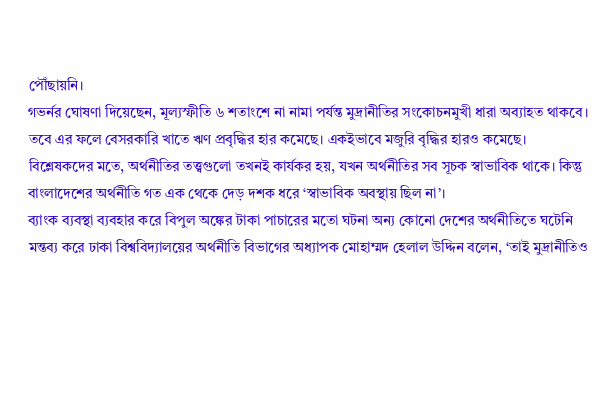পৌঁছায়নি।
গভর্নর ঘোষণা দিয়েছেন, মূল্যস্ফীতি ৬ শতাংশে না নামা পর্যন্ত মুদ্রানীতির সংকোচনমুখী ধারা অব্যাহত থাকবে।
তবে এর ফলে বেসরকারি খাতে ঋণ প্রবৃদ্ধির হার কমেছে। একইভাবে মজুরি বৃদ্ধির হারও কমেছে।
বিশ্লেষকদের মতে, অর্থনীতির তত্ত্বগুলো তখনই কার্যকর হয়, যখন অর্থনীতির সব সূচক স্বাভাবিক থাকে। কিন্তু বাংলাদেশের অর্থনীতি গত এক থেকে দেড় দশক ধরে ‘স্বাভাবিক অবস্থায় ছিল না’।
ব্যাংক ব্যবস্থা ব্যবহার করে বিপুল অঙ্কের টাকা পাচারের মতো ঘটনা অন্য কোনো দেশের অর্থনীতিতে ঘটেনি মন্তব্য করে ঢাকা বিশ্ববিদ্যালয়ের অর্থনীতি বিভাগের অধ্যাপক মোহাম্মদ হেলাল উদ্দিন বলেন, ‘তাই মুদ্রানীতিও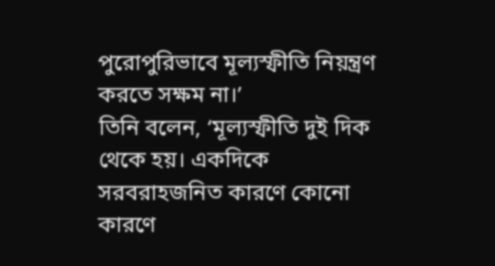পুরোপুরিভাবে মূল্যস্ফীতি নিয়ন্ত্রণ করতে সক্ষম না।’
তিনি বলেন, ‘মূল্যস্ফীতি দুই দিক থেকে হয়। একদিকে সরবরাহজনিত কারণে কোনো কারণে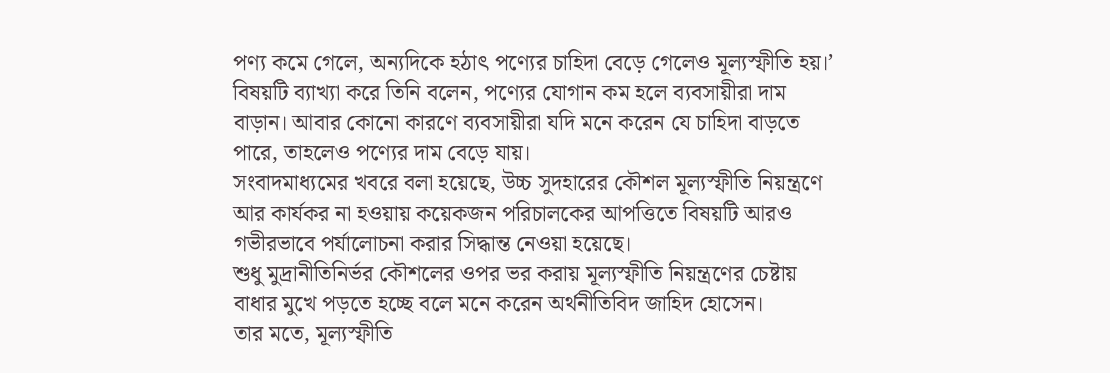পণ্য কমে গেলে, অন্যদিকে হঠাৎ পণ্যের চাহিদা বেড়ে গেলেও মূল্যস্ফীতি হয়।’
বিষয়টি ব্যাখ্যা করে তিনি বলেন, পণ্যের যোগান কম হলে ব্যবসায়ীরা দাম বাড়ান। আবার কোনো কারণে ব্যবসায়ীরা যদি মনে করেন যে চাহিদা বাড়তে পারে, তাহলেও পণ্যের দাম বেড়ে যায়।
সংবাদমাধ্যমের খবরে বলা হয়েছে, উচ্চ সুদহারের কৌশল মূল্যস্ফীতি নিয়ন্ত্রণে আর কার্যকর না হওয়ায় কয়েকজন পরিচালকের আপত্তিতে বিষয়টি আরও গভীরভাবে পর্যালোচনা করার সিদ্ধান্ত নেওয়া হয়েছে।
শুধু মুদ্রানীতিনির্ভর কৌশলের ওপর ভর করায় মূল্যস্ফীতি নিয়ন্ত্রণের চেষ্টায় বাধার মুখে পড়তে হচ্ছে বলে মনে করেন অর্থনীতিবিদ জাহিদ হোসেন।
তার মতে, মূল্যস্ফীতি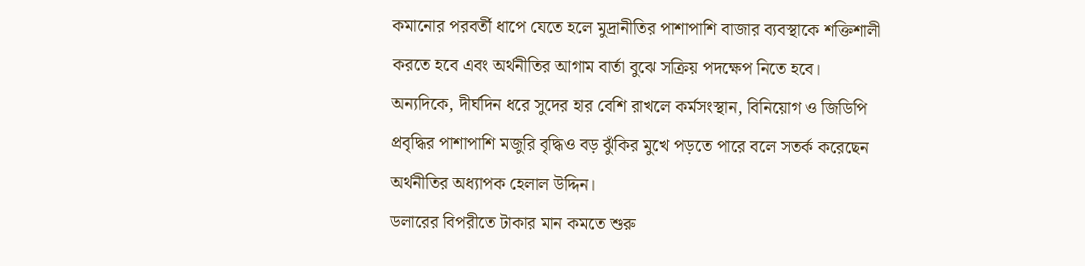কমানোর পরবর্তী ধাপে যেতে হলে মুদ্রানীতির পাশাপাশি বাজার ব্যবস্থাকে শক্তিশালী করতে হবে এবং অর্থনীতির আগাম বার্তা বুঝে সক্রিয় পদক্ষেপ নিতে হবে।
অন্যদিকে, দীর্ঘদিন ধরে সুদের হার বেশি রাখলে কর্মসংস্থান, বিনিয়োগ ও জিডিপি প্রবৃদ্ধির পাশাপাশি মজুরি বৃদ্ধিও বড় ঝুঁকির মুখে পড়তে পারে বলে সতর্ক করেছেন অর্থনীতির অধ্যাপক হেলাল উদ্দিন।
ডলারের বিপরীতে টাকার মান কমতে শুরু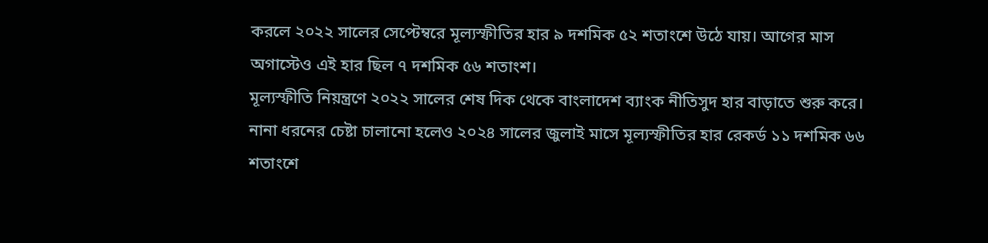করলে ২০২২ সালের সেপ্টেম্বরে মূল্যস্ফীতির হার ৯ দশমিক ৫২ শতাংশে উঠে যায়। আগের মাস অগাস্টেও এই হার ছিল ৭ দশমিক ৫৬ শতাংশ।
মূল্যস্ফীতি নিয়ন্ত্রণে ২০২২ সালের শেষ দিক থেকে বাংলাদেশ ব্যাংক নীতিসুদ হার বাড়াতে শুরু করে। নানা ধরনের চেষ্টা চালানো হলেও ২০২৪ সালের জুলাই মাসে মূল্যস্ফীতির হার রেকর্ড ১১ দশমিক ৬৬ শতাংশে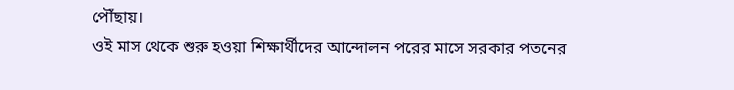পৌঁছায়।
ওই মাস থেকে শুরু হওয়া শিক্ষার্থীদের আন্দোলন পরের মাসে সরকার পতনের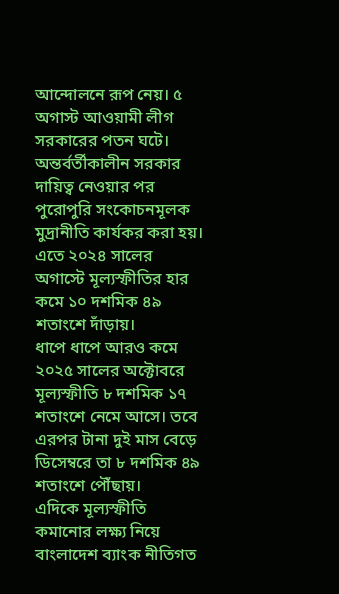আন্দোলনে রূপ নেয়। ৫ অগাস্ট আওয়ামী লীগ সরকারের পতন ঘটে।
অন্তর্বর্তীকালীন সরকার দায়িত্ব নেওয়ার পর পুরোপুরি সংকোচনমূলক মুদ্রানীতি কার্যকর করা হয়। এতে ২০২৪ সালের অগাস্টে মূল্যস্ফীতির হার কমে ১০ দশমিক ৪৯ শতাংশে দাঁড়ায়।
ধাপে ধাপে আরও কমে ২০২৫ সালের অক্টোবরে মূল্যস্ফীতি ৮ দশমিক ১৭ শতাংশে নেমে আসে। তবে এরপর টানা দুই মাস বেড়ে ডিসেম্বরে তা ৮ দশমিক ৪৯ শতাংশে পৌঁছায়।
এদিকে মূল্যস্ফীতি কমানোর লক্ষ্য নিয়ে বাংলাদেশ ব্যাংক নীতিগত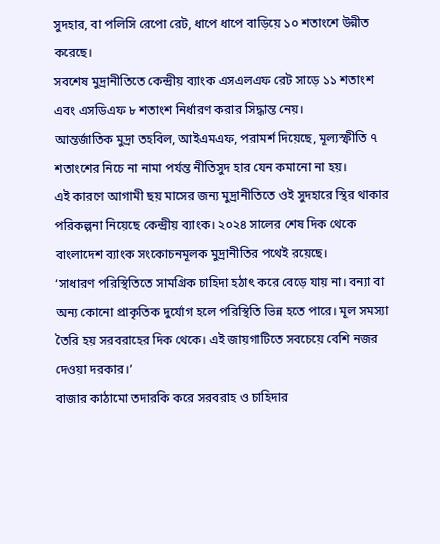সুদহার, বা পলিসি রেপো রেট, ধাপে ধাপে বাড়িয়ে ১০ শতাংশে উন্নীত করেছে।
সবশেষ মুদ্রানীতিতে কেন্দ্রীয় ব্যাংক এসএলএফ রেট সাড়ে ১১ শতাংশ এবং এসডিএফ ৮ শতাংশ নির্ধারণ করার সিদ্ধান্ত নেয়।
আন্তর্জাতিক মুদ্রা তহবিল, আইএমএফ, পরামর্শ দিয়েছে, মূল্যস্ফীতি ৭ শতাংশের নিচে না নামা পর্যন্ত নীতিসুদ হার যেন কমানো না হয়।
এই কারণে আগামী ছয় মাসের জন্য মুদ্রানীতিতে ওই সুদহারে স্থির থাকার পরিকল্পনা নিয়েছে কেন্দ্রীয় ব্যাংক। ২০২৪ সালের শেষ দিক থেকে বাংলাদেশ ব্যাংক সংকোচনমূলক মুদ্রানীতির পথেই রয়েছে।
‘সাধারণ পরিস্থিতিতে সামগ্রিক চাহিদা হঠাৎ করে বেড়ে যায় না। বন্যা বা অন্য কোনো প্রাকৃতিক দুর্যোগ হলে পরিস্থিতি ভিন্ন হতে পারে। মূল সমস্যা তৈরি হয় সরবরাহের দিক থেকে। এই জায়গাটিতে সবচেয়ে বেশি নজর দেওয়া দরকার।’
বাজার কাঠামো তদারকি করে সরবরাহ ও চাহিদার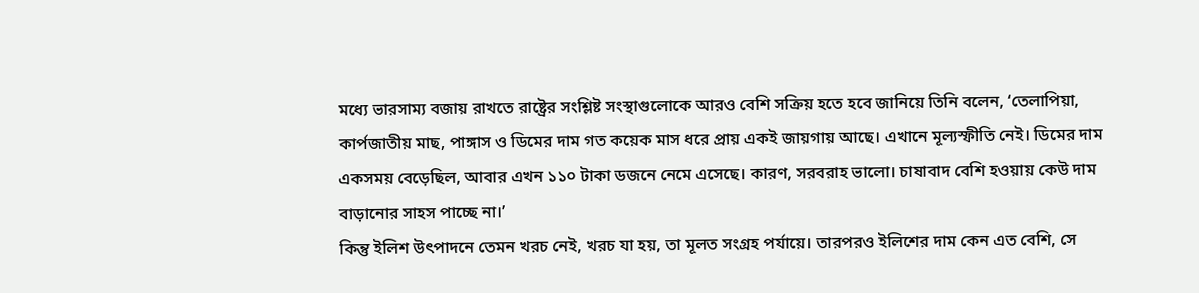মধ্যে ভারসাম্য বজায় রাখতে রাষ্ট্রের সংশ্লিষ্ট সংস্থাগুলোকে আরও বেশি সক্রিয় হতে হবে জানিয়ে তিনি বলেন, ‘তেলাপিয়া, কার্পজাতীয় মাছ, পাঙ্গাস ও ডিমের দাম গত কয়েক মাস ধরে প্রায় একই জায়গায় আছে। এখানে মূল্যস্ফীতি নেই। ডিমের দাম একসময় বেড়েছিল, আবার এখন ১১০ টাকা ডজনে নেমে এসেছে। কারণ, সরবরাহ ভালো। চাষাবাদ বেশি হওয়ায় কেউ দাম বাড়ানোর সাহস পাচ্ছে না।’
কিন্তু ইলিশ উৎপাদনে তেমন খরচ নেই, খরচ যা হয়, তা মূলত সংগ্রহ পর্যায়ে। তারপরও ইলিশের দাম কেন এত বেশি, সে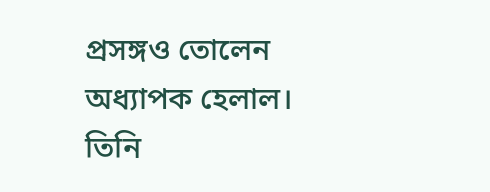প্রসঙ্গও তোলেন অধ্যাপক হেলাল।
তিনি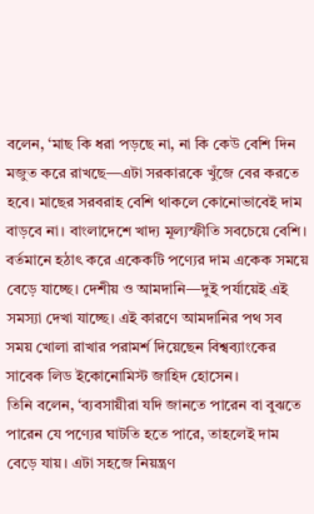বলেন, ‘মাছ কি ধরা পড়ছে না, না কি কেউ বেশি দিন মজুত করে রাখছে—এটা সরকারকে খুঁজে বের করতে হবে। মাছের সরবরাহ বেশি থাকলে কোনোভাবেই দাম বাড়বে না। বাংলাদেশে খাদ্য মূল্যস্ফীতি সবচেয়ে বেশি। বর্তমানে হঠাৎ করে একেকটি পণ্যের দাম একেক সময়ে বেড়ে যাচ্ছে। দেশীয় ও আমদানি—দুই পর্যায়েই এই সমস্যা দেখা যাচ্ছে। এই কারণে আমদানির পথ সব সময় খোলা রাখার পরামর্শ দিয়েছেন বিশ্বব্যাংকের সাবেক লিড ইকোনোমিস্ট জাহিদ হোসেন।
তিনি বলেন, ‘ব্যবসায়ীরা যদি জানতে পারেন বা বুঝতে পারেন যে পণ্যের ঘাটতি হতে পারে, তাহলেই দাম বেড়ে যায়। এটা সহজে নিয়ন্ত্রণ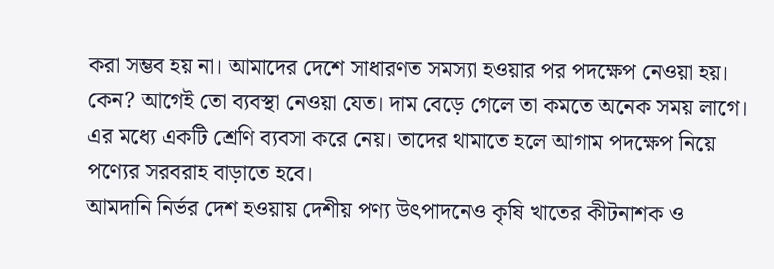করা সম্ভব হয় না। আমাদের দেশে সাধারণত সমস্যা হওয়ার পর পদক্ষেপ নেওয়া হয়। কেন? আগেই তো ব্যবস্থা নেওয়া যেত। দাম বেড়ে গেলে তা কমতে অনেক সময় লাগে। এর মধ্যে একটি শ্রেণি ব্যবসা করে নেয়। তাদের থামাতে হলে আগাম পদক্ষেপ নিয়ে পণ্যের সরবরাহ বাড়াতে হবে।
আমদানি নির্ভর দেশ হওয়ায় দেশীয় পণ্য উৎপাদনেও কৃষি খাতের কীটনাশক ও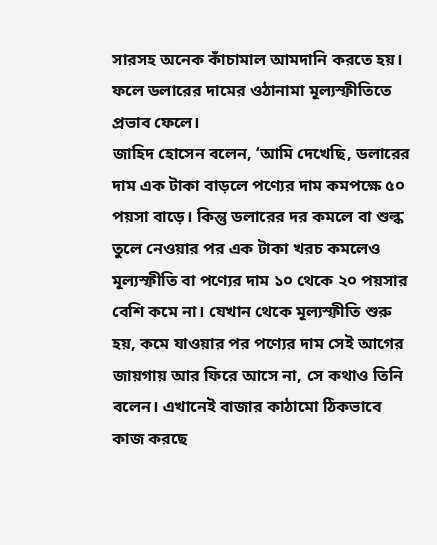সারসহ অনেক কাঁচামাল আমদানি করতে হয়। ফলে ডলারের দামের ওঠানামা মূল্যস্ফীতিতে প্রভাব ফেলে।
জাহিদ হোসেন বলেন, ‘আমি দেখেছি, ডলারের দাম এক টাকা বাড়লে পণ্যের দাম কমপক্ষে ৫০ পয়সা বাড়ে। কিন্তু ডলারের দর কমলে বা শুল্ক তুলে নেওয়ার পর এক টাকা খরচ কমলেও মূল্যস্ফীতি বা পণ্যের দাম ১০ থেকে ২০ পয়সার বেশি কমে না। যেখান থেকে মূল্যস্ফীতি শুরু হয়, কমে যাওয়ার পর পণ্যের দাম সেই আগের জায়গায় আর ফিরে আসে না, সে কথাও তিনি বলেন। এখানেই বাজার কাঠামো ঠিকভাবে কাজ করছে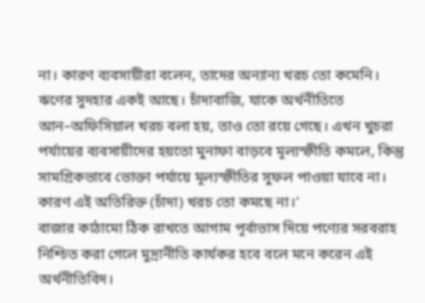না। কারণ ব্যবসায়ীরা বলেন, তাদের অন্যান্য খরচ তো কমেনি। ঋণের সুদহার একই আছে। চাঁদাবাজি, যাকে অর্থনীতিতে আন–অফিসিয়াল খরচ বলা হয়, তাও তো রয়ে গেছে। এখন খুচরা পর্যায়ের ব্যবসায়ীদের হয়তো মুনাফা বাড়বে মূল্যস্ফীতি কমলে, কিন্তু সামগ্রিকভাবে ভোক্তা পর্যায়ে মূল্যস্ফীতির সুফল পাওয়া যাবে না। কারণ এই অতিরিক্ত (চাঁদা) খরচ তো কমছে না।’
বাজার কাঠামো ঠিক রাখতে আগাম পূর্বাভাস দিয়ে পণ্যের সরবরাহ নিশ্চিত করা গেলে মুদ্রানীতি কার্যকর হবে বলে মনে করেন এই অর্থনীতিবিদ।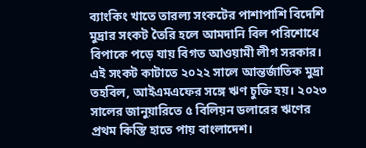ব্যাংকিং খাতে তারল্য সংকটের পাশাপাশি বিদেশি মুদ্রার সংকট তৈরি হলে আমদানি বিল পরিশোধে বিপাকে পড়ে যায় বিগত আওয়ামী লীগ সরকার।
এই সংকট কাটাতে ২০২২ সালে আন্তর্জাতিক মুদ্রা তহবিল, আইএমএফের সঙ্গে ঋণ চুক্তি হয়। ২০২৩ সালের জানুয়ারিতে ৫ বিলিয়ন ডলারের ঋণের প্রথম কিস্তি হাতে পায় বাংলাদেশ।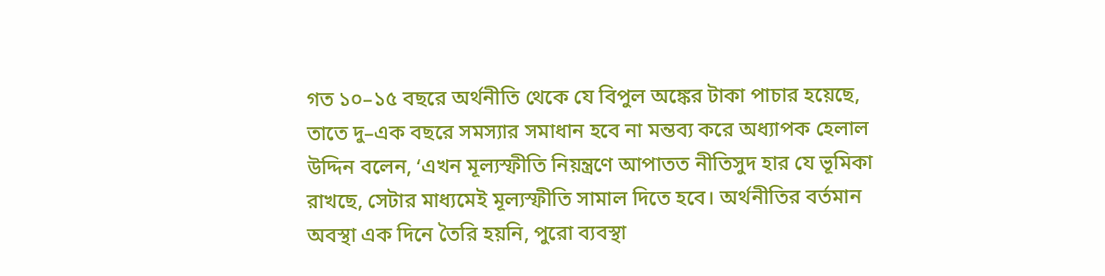গত ১০–১৫ বছরে অর্থনীতি থেকে যে বিপুল অঙ্কের টাকা পাচার হয়েছে, তাতে দু–এক বছরে সমস্যার সমাধান হবে না মন্তব্য করে অধ্যাপক হেলাল উদ্দিন বলেন, ‘এখন মূল্যস্ফীতি নিয়ন্ত্রণে আপাতত নীতিসুদ হার যে ভূমিকা রাখছে, সেটার মাধ্যমেই মূল্যস্ফীতি সামাল দিতে হবে। অর্থনীতির বর্তমান অবস্থা এক দিনে তৈরি হয়নি, পুরো ব্যবস্থা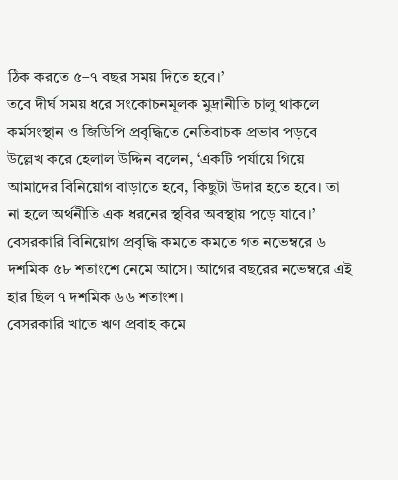ঠিক করতে ৫–৭ বছর সময় দিতে হবে।’
তবে দীর্ঘ সময় ধরে সংকোচনমূলক মুদ্রানীতি চালু থাকলে কর্মসংস্থান ও জিডিপি প্রবৃদ্ধিতে নেতিবাচক প্রভাব পড়বে উল্লেখ করে হেলাল উদ্দিন বলেন, ‘একটি পর্যায়ে গিয়ে আমাদের বিনিয়োগ বাড়াতে হবে, কিছুটা উদার হতে হবে। তা না হলে অর্থনীতি এক ধরনের স্থবির অবস্থায় পড়ে যাবে।’
বেসরকারি বিনিয়োগ প্রবৃদ্ধি কমতে কমতে গত নভেম্বরে ৬ দশমিক ৫৮ শতাংশে নেমে আসে। আগের বছরের নভেম্বরে এই হার ছিল ৭ দশমিক ৬৬ শতাংশ।
বেসরকারি খাতে ঋণ প্রবাহ কমে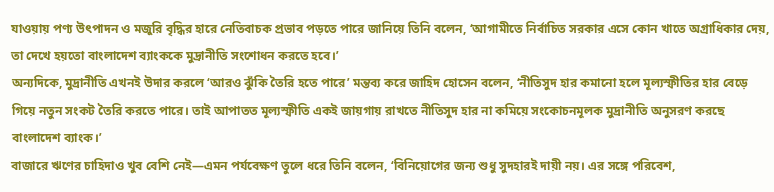যাওয়ায় পণ্য উৎপাদন ও মজুরি বৃদ্ধির হারে নেতিবাচক প্রভাব পড়তে পারে জানিয়ে তিনি বলেন, ‘আগামীতে নির্বাচিত সরকার এসে কোন খাতে অগ্রাধিকার দেয়, তা দেখে হয়তো বাংলাদেশ ব্যাংককে মুদ্রানীতি সংশোধন করতে হবে।’
অন্যদিকে, মুদ্রানীতি এখনই উদার করলে ‘আরও ঝুঁকি তৈরি হতে পারে’ মন্তব্য করে জাহিদ হোসেন বলেন, ‘নীতিসুদ হার কমানো হলে মূল্যস্ফীতির হার বেড়ে গিয়ে নতুন সংকট তৈরি করতে পারে। তাই আপাতত মূল্যস্ফীতি একই জায়গায় রাখতে নীতিসুদ হার না কমিয়ে সংকোচনমূলক মুদ্রানীতি অনুসরণ করছে বাংলাদেশ ব্যাংক।’
বাজারে ঋণের চাহিদাও খুব বেশি নেই—এমন পর্যবেক্ষণ তুলে ধরে তিনি বলেন, ‘বিনিয়োগের জন্য শুধু সুদহারই দায়ী নয়। এর সঙ্গে পরিবেশ,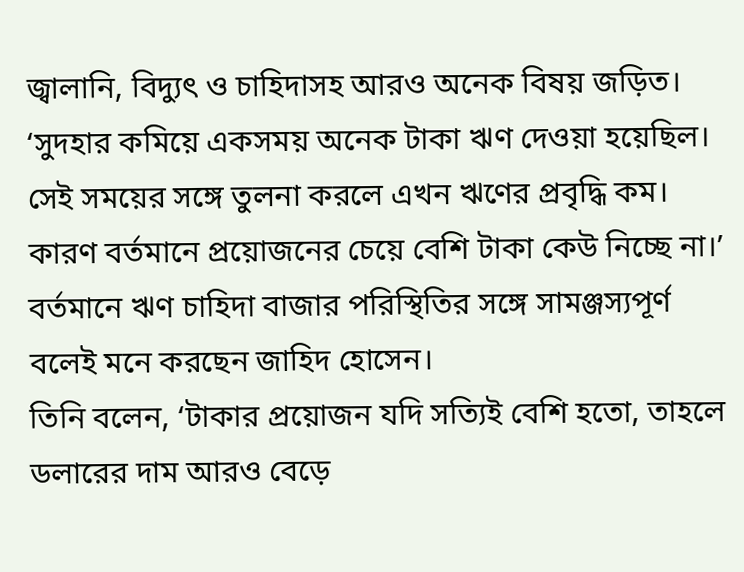জ্বালানি, বিদ্যুৎ ও চাহিদাসহ আরও অনেক বিষয় জড়িত।
‘সুদহার কমিয়ে একসময় অনেক টাকা ঋণ দেওয়া হয়েছিল। সেই সময়ের সঙ্গে তুলনা করলে এখন ঋণের প্রবৃদ্ধি কম। কারণ বর্তমানে প্রয়োজনের চেয়ে বেশি টাকা কেউ নিচ্ছে না।’
বর্তমানে ঋণ চাহিদা বাজার পরিস্থিতির সঙ্গে সামঞ্জস্যপূর্ণ বলেই মনে করছেন জাহিদ হোসেন।
তিনি বলেন, ‘টাকার প্রয়োজন যদি সত্যিই বেশি হতো, তাহলে ডলারের দাম আরও বেড়ে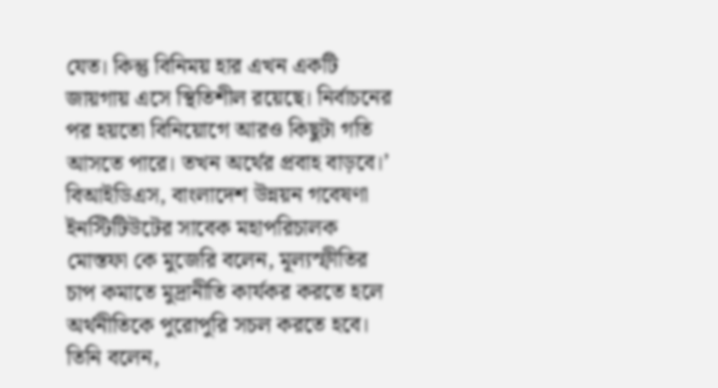যেত। কিন্তু বিনিময় হার এখন একটি জায়গায় এসে স্থিতিশীল রয়েছে। নির্বাচনের পর হয়তো বিনিয়োগে আরও কিছুটা গতি আসতে পারে। তখন অর্থের প্রবাহ বাড়বে।’
বিআইডিএস, বাংলাদেশ উন্নয়ন গবেষণা ইনস্টিটিউটের সাবেক মহাপরিচালক মোস্তফা কে মুজেরি বলেন, মূল্যস্ফীতির চাপ কমাতে মুদ্রানীতি কার্যকর করতে হলে অর্থনীতিকে পুরোপুরি সচল করতে হবে।
তিনি বলেন,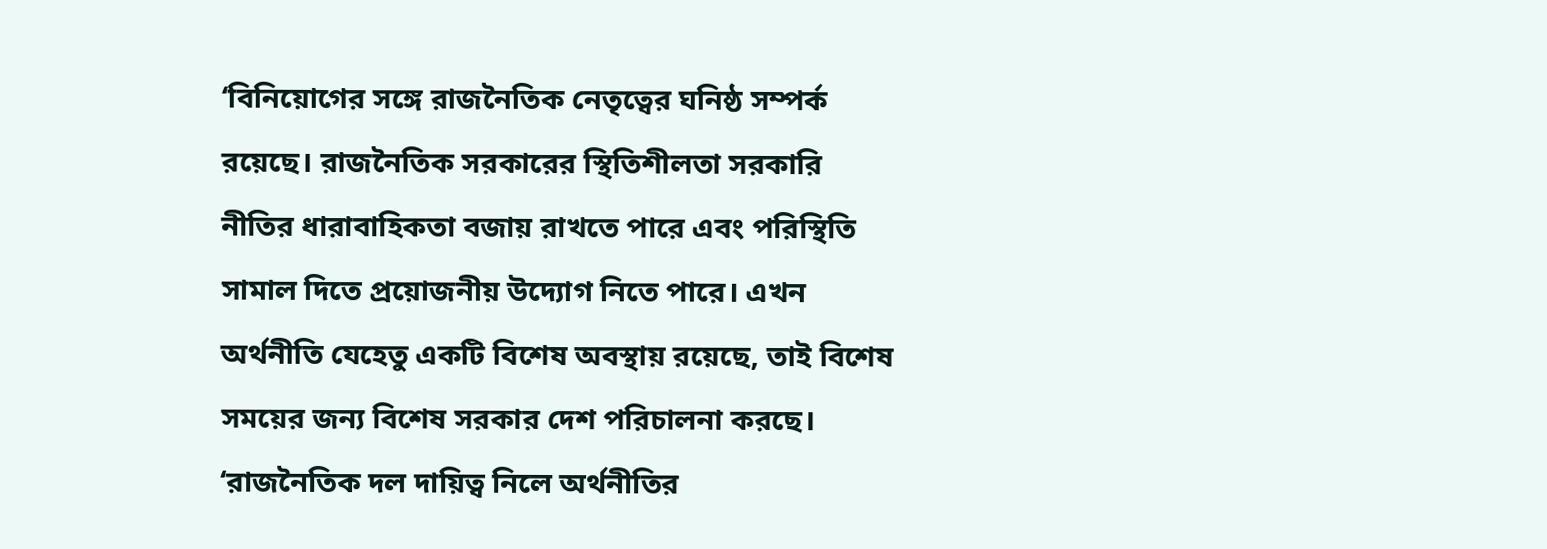‘বিনিয়োগের সঙ্গে রাজনৈতিক নেতৃত্বের ঘনিষ্ঠ সম্পর্ক রয়েছে। রাজনৈতিক সরকারের স্থিতিশীলতা সরকারি নীতির ধারাবাহিকতা বজায় রাখতে পারে এবং পরিস্থিতি সামাল দিতে প্রয়োজনীয় উদ্যোগ নিতে পারে। এখন অর্থনীতি যেহেতু একটি বিশেষ অবস্থায় রয়েছে, তাই বিশেষ সময়ের জন্য বিশেষ সরকার দেশ পরিচালনা করছে।
‘রাজনৈতিক দল দায়িত্ব নিলে অর্থনীতির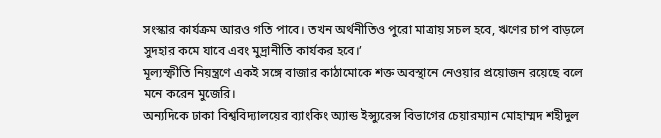সংস্কার কার্যক্রম আরও গতি পাবে। তখন অর্থনীতিও পুরো মাত্রায় সচল হবে, ঋণের চাপ বাড়লে সুদহার কমে যাবে এবং মুদ্রানীতি কার্যকর হবে।’
মূল্যস্ফীতি নিয়ন্ত্রণে একই সঙ্গে বাজার কাঠামোকে শক্ত অবস্থানে নেওয়ার প্রয়োজন রয়েছে বলে মনে করেন মুজেরি।
অন্যদিকে ঢাকা বিশ্ববিদ্যালয়ের ব্যাংকিং অ্যান্ড ইন্স্যুরেন্স বিভাগের চেয়ারম্যান মোহাম্মদ শহীদুল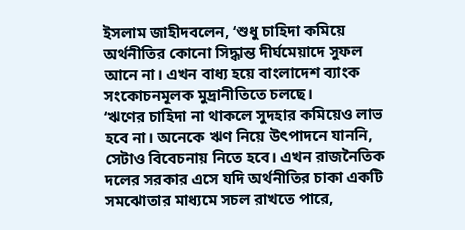ইসলাম জাহীদবলেন, ‘শুধু চাহিদা কমিয়ে অর্থনীতির কোনো সিদ্ধান্ত দীর্ঘমেয়াদে সুফল আনে না। এখন বাধ্য হয়ে বাংলাদেশ ব্যাংক সংকোচনমূলক মুদ্রানীতিতে চলছে।
‘ঋণের চাহিদা না থাকলে সুদহার কমিয়েও লাভ হবে না। অনেকে ঋণ নিয়ে উৎপাদনে যাননি, সেটাও বিবেচনায় নিতে হবে। এখন রাজনৈতিক দলের সরকার এসে যদি অর্থনীতির চাকা একটি সমঝোতার মাধ্যমে সচল রাখতে পারে,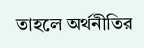তাহলে অর্থনীতির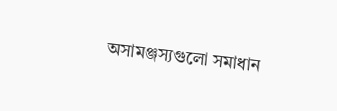অসামঞ্জস্যগুলো সমাধান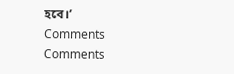হবে।’
Comments
Comments